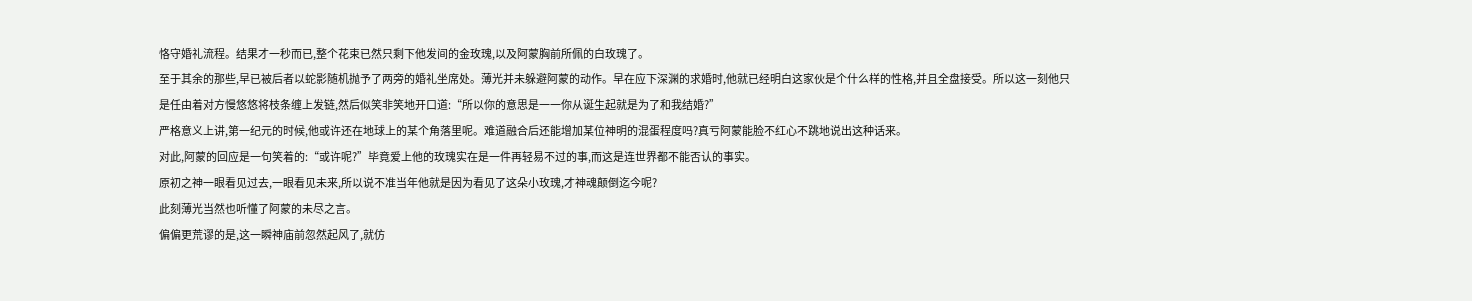恪守婚礼流程。结果才一秒而已,整个花束已然只剩下他发间的金玫瑰,以及阿蒙胸前所佩的白玫瑰了。
至于其余的那些,早已被后者以蛇影随机抛予了两旁的婚礼坐席处。薄光并未躲避阿蒙的动作。早在应下深渊的求婚时,他就已经明白这家伙是个什么样的性格,并且全盘接受。所以这一刻他只是任由着对方慢悠悠将枝条缠上发链,然后似笑非笑地开口道:“所以你的意思是一一你从诞生起就是为了和我结婚?”
严格意义上讲,第一纪元的时候,他或许还在地球上的某个角落里呢。难道融合后还能增加某位神明的混蛋程度吗?真亏阿蒙能脸不红心不跳地说出这种话来。
对此,阿蒙的回应是一句笑着的:“或许呢?”毕竟爱上他的玫瑰实在是一件再轻易不过的事,而这是连世界都不能否认的事实。
原初之神一眼看见过去,一眼看见未来,所以说不准当年他就是因为看见了这朵小玫瑰,才神魂颠倒迄今呢?
此刻薄光当然也听懂了阿蒙的未尽之言。
偏偏更荒谬的是,这一瞬神庙前忽然起风了,就仿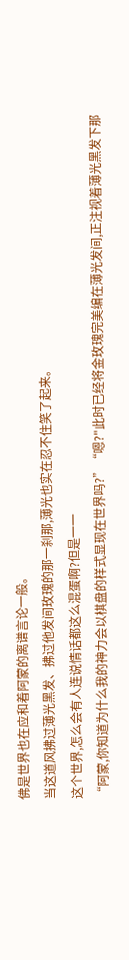佛是世界也在应和着阿蒙的离谱言论一般。
当这道风拂过薄光黑发、拂过他发间玫瑰的那一刹那,薄光也实在忍不住笑了起来。
这个世界,怎么会有人连说情话都这么混蛋啊?但是一一
“阿蒙,你知道为什么我的神力会以棋盘的样式显现在世界吗?”“嗯?"此时已经将金玫瑰完美编在薄光发间,正注视着薄光黑发下那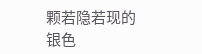颗若隐若现的银色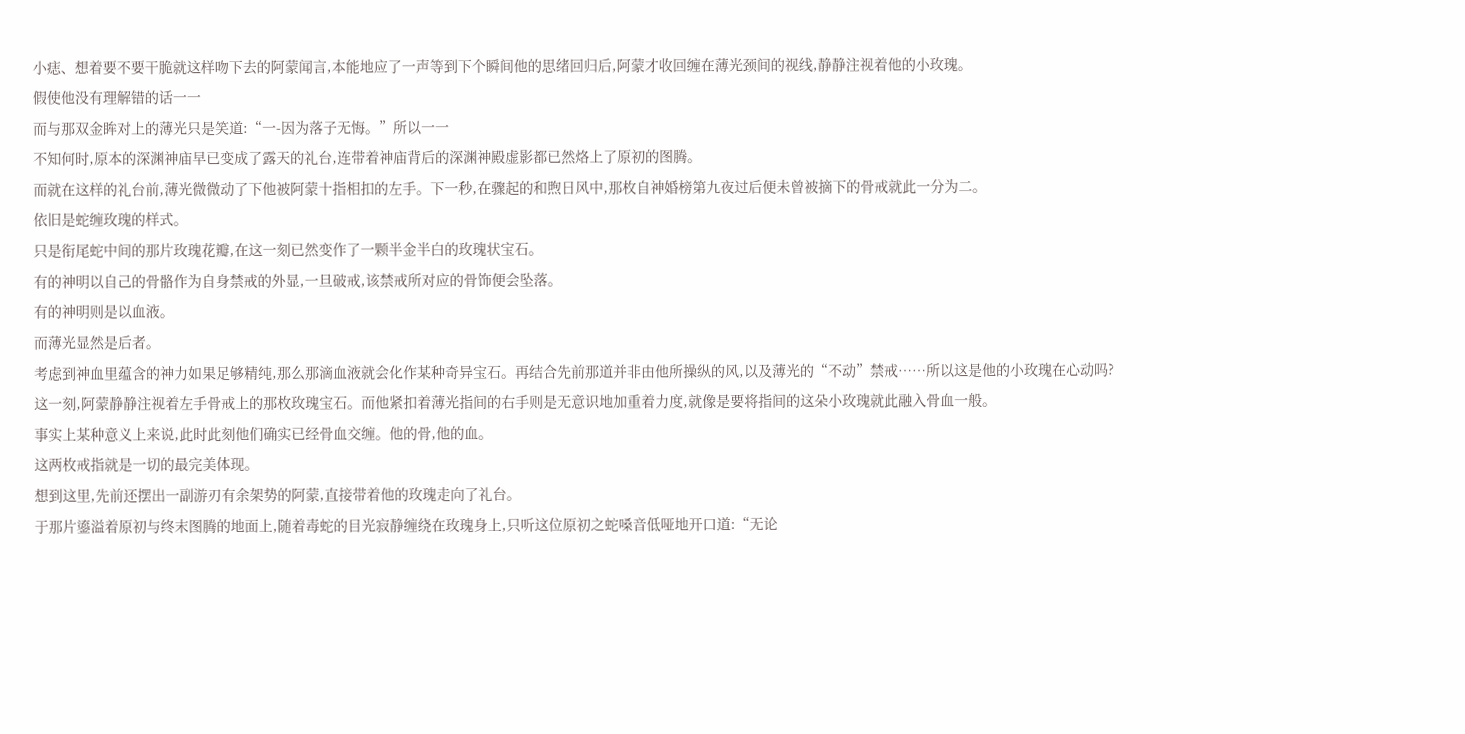小痣、想着要不要干脆就这样吻下去的阿蒙闻言,本能地应了一声等到下个瞬间他的思绪回归后,阿蒙才收回缠在薄光颈间的视线,静静注视着他的小玫瑰。
假使他没有理解错的话一一
而与那双金眸对上的薄光只是笑道:“一-因为落子无悔。”所以一一
不知何时,原本的深渊神庙早已变成了露天的礼台,连带着神庙背后的深渊神殿虚影都已然烙上了原初的图腾。
而就在这样的礼台前,薄光微微动了下他被阿蒙十指相扣的左手。下一秒,在骤起的和煦日风中,那枚自神婚榜第九夜过后便未曾被摘下的骨戒就此一分为二。
依旧是蛇缠玫瑰的样式。
只是衔尾蛇中间的那片玫瑰花瓣,在这一刻已然变作了一颗半金半白的玫瑰状宝石。
有的神明以自己的骨骼作为自身禁戒的外显,一旦破戒,该禁戒所对应的骨饰便会坠落。
有的神明则是以血液。
而薄光显然是后者。
考虑到神血里蕴含的神力如果足够精纯,那么那滴血液就会化作某种奇异宝石。再结合先前那道并非由他所操纵的风,以及薄光的“不动”禁戒……所以这是他的小玫瑰在心动吗?
这一刻,阿蒙静静注视着左手骨戒上的那枚玫瑰宝石。而他紧扣着薄光指间的右手则是无意识地加重着力度,就像是要将指间的这朵小玫瑰就此融入骨血一般。
事实上某种意义上来说,此时此刻他们确实已经骨血交缠。他的骨,他的血。
这两枚戒指就是一切的最完美体现。
想到这里,先前还摆出一副游刃有余架势的阿蒙,直接带着他的玫瑰走向了礼台。
于那片鎏溢着原初与终末图腾的地面上,随着毒蛇的目光寂静缠绕在玫瑰身上,只听这位原初之蛇嗓音低哑地开口道:“无论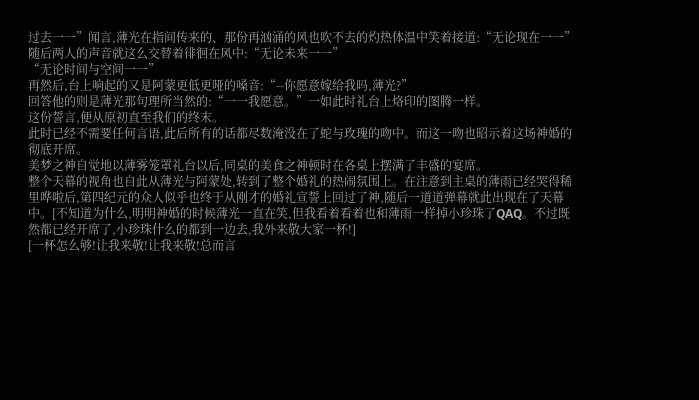过去一一”闻言,薄光在指间传来的、那份再汹涌的风也吹不去的灼热体温中笑着接道:“无论现在一一”
随后两人的声音就这么交替着徘徊在风中:“无论未来一一”
“无论时间与空间一一”
再然后,台上响起的又是阿蒙更低更哑的嗓音:“--你愿意嫁给我吗,薄光?”
回答他的则是薄光那句理所当然的:“一一我愿意。”一如此时礼台上烙印的图腾一样。
这份誓言,便从原初直至我们的终末。
此时已经不需要任何言语,此后所有的话都尽数淹没在了蛇与玫瑰的吻中。而这一吻也昭示着这场神婚的彻底开席。
美梦之神自觉地以薄雾笼罩礼台以后,同桌的美食之神顿时在各桌上摆满了丰盛的宴席。
整个天幕的视角也自此从薄光与阿蒙处,转到了整个婚礼的热闹氛围上。在注意到主桌的薄雨已经哭得稀里哗啦后,第四纪元的众人似乎也终于从刚才的婚礼宣誓上回过了神,随后一道道弹幕就此出现在了天幕中。[不知道为什么,明明神婚的时候薄光一直在笑,但我看着看着也和薄雨一样掉小珍珠了QAQ。不过既然都已经开席了,小珍珠什么的都到一边去,我外来敬大家一杯!]
[一杯怎么够!让我来敬!让我来敬!总而言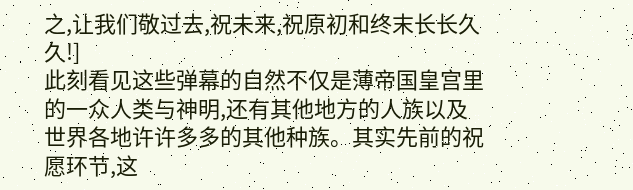之,让我们敬过去,祝未来,祝原初和终末长长久久!]
此刻看见这些弹幕的自然不仅是薄帝国皇宫里的一众人类与神明,还有其他地方的人族以及世界各地许许多多的其他种族。其实先前的祝愿环节,这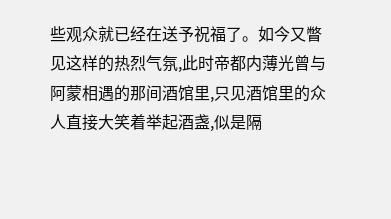些观众就已经在送予祝福了。如今又瞥见这样的热烈气氛,此时帝都内薄光曾与阿蒙相遇的那间酒馆里,只见酒馆里的众人直接大笑着举起酒盏,似是隔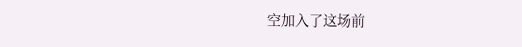空加入了这场前